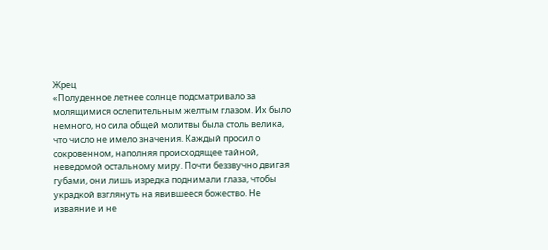Жрец
«Полуденное летнее солнце подсматривало за молящимися ослепительным желтым глазом. Их было немного, но сила общей молитвы была столь велика, что число не имело значения. Каждый просил о сокровенном, наполняя происходящее тайной, неведомой остальному миру. Почти беззвучно двигая губами, они лишь изредка поднимали глаза, чтобы украдкой взглянуть на явившееся божество. Не изваяние и не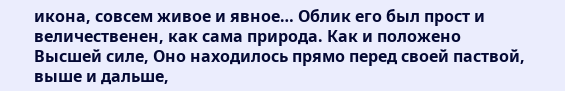икона, совсем живое и явное… Облик его был прост и величественен, как сама природа. Как и положено Высшей силе, Оно находилось прямо перед своей паствой, выше и дальше,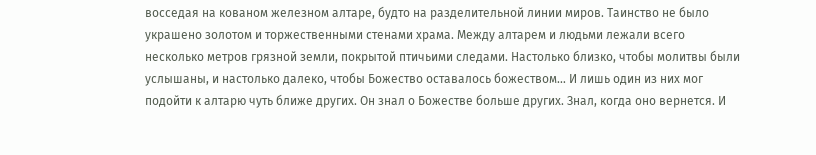восседая на кованом железном алтаре, будто на разделительной линии миров. Таинство не было украшено золотом и торжественными стенами храма. Между алтарем и людьми лежали всего несколько метров грязной земли, покрытой птичьими следами. Настолько близко, чтобы молитвы были услышаны, и настолько далеко, чтобы Божество оставалось божеством… И лишь один из них мог подойти к алтарю чуть ближе других. Он знал о Божестве больше других. Знал, когда оно вернется. И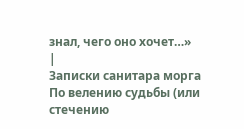знал, чего оно хочет…»
|
Записки санитара морга
По велению судьбы (или стечению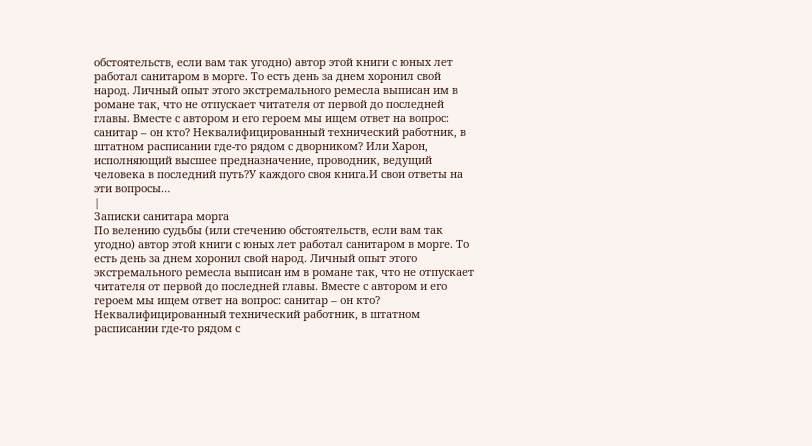обстоятельств, если вам так угодно) автор этой книги с юных лет работал санитаром в морге. То есть день за днем хоронил свой народ. Личный опыт этого экстремального ремесла выписан им в романе так, что не отпускает читателя от первой до последней главы. Вместе с автором и его героем мы ищем ответ на вопрос: санитар – он кто? Неквалифицированный технический работник, в штатном расписании где-то рядом с дворником? Или Харон, исполняющий высшее предназначение, проводник, ведущий человека в последний путь?У каждого своя книга.И свои ответы на эти вопросы…
|
Записки санитара морга
По велению судьбы (или стечению обстоятельств, если вам так угодно) автор этой книги с юных лет работал санитаром в морге. То есть день за днем хоронил свой народ. Личный опыт этого экстремального ремесла выписан им в романе так, что не отпускает читателя от первой до последней главы. Вместе с автором и его героем мы ищем ответ на вопрос: санитар – он кто? Неквалифицированный технический работник, в штатном расписании где-то рядом с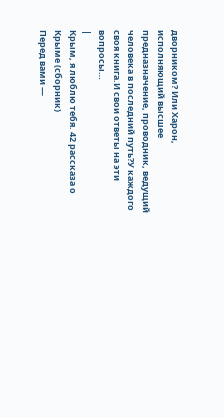дворником? Или Харон, исполняющий высшее предназначение, проводник, ведущий человека в последний путь?У каждого своя книга.И свои ответы на эти вопросы…
|
Крым, я люблю тебя. 42 рассказа о Крыме (сборник)
Перед вами —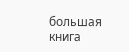большая книга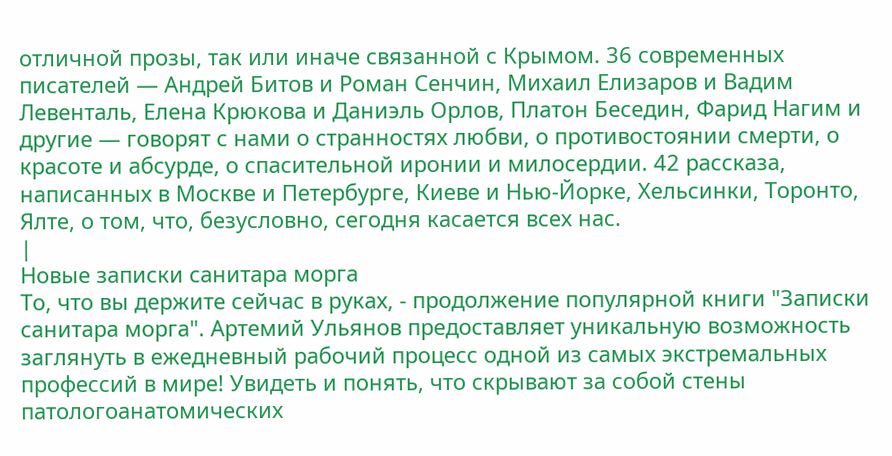отличной прозы, так или иначе связанной с Крымом. 36 современных писателей — Андрей Битов и Роман Сенчин, Михаил Елизаров и Вадим Левенталь, Елена Крюкова и Даниэль Орлов, Платон Беседин, Фарид Нагим и другие — говорят с нами о странностях любви, о противостоянии смерти, о красоте и абсурде, о спасительной иронии и милосердии. 42 рассказа, написанных в Москве и Петербурге, Киеве и Нью-Йорке, Хельсинки, Торонто, Ялте, о том, что, безусловно, сегодня касается всех нас.
|
Новые записки санитара морга
То, что вы держите сейчас в руках, - продолжение популярной книги "Записки санитара морга". Артемий Ульянов предоставляет уникальную возможность заглянуть в ежедневный рабочий процесс одной из самых экстремальных профессий в мире! Увидеть и понять, что скрывают за собой стены патологоанатомических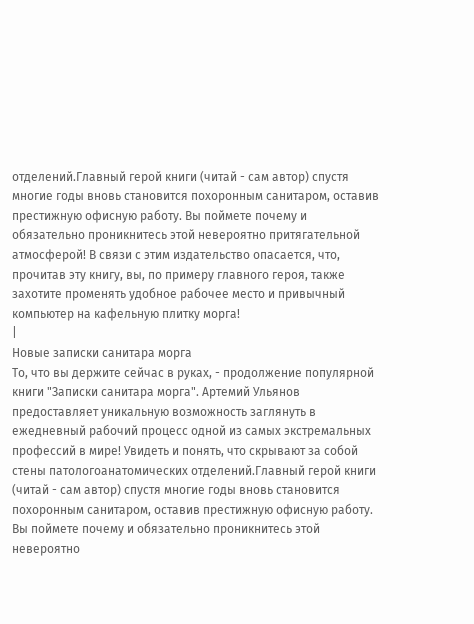отделений.Главный герой книги (читай - сам автор) спустя многие годы вновь становится похоронным санитаром, оставив престижную офисную работу. Вы поймете почему и обязательно проникнитесь этой невероятно притягательной атмосферой! В связи с этим издательство опасается, что, прочитав эту книгу, вы, по примеру главного героя, также захотите променять удобное рабочее место и привычный компьютер на кафельную плитку морга!
|
Новые записки санитара морга
То, что вы держите сейчас в руках, - продолжение популярной книги "Записки санитара морга". Артемий Ульянов предоставляет уникальную возможность заглянуть в ежедневный рабочий процесс одной из самых экстремальных профессий в мире! Увидеть и понять, что скрывают за собой стены патологоанатомических отделений.Главный герой книги (читай - сам автор) спустя многие годы вновь становится похоронным санитаром, оставив престижную офисную работу. Вы поймете почему и обязательно проникнитесь этой невероятно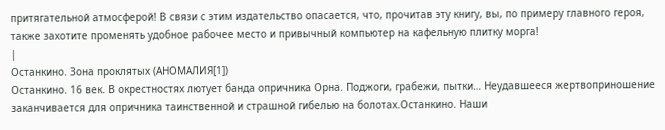притягательной атмосферой! В связи с этим издательство опасается, что, прочитав эту книгу, вы, по примеру главного героя, также захотите променять удобное рабочее место и привычный компьютер на кафельную плитку морга!
|
Останкино. Зона проклятых (АНОМАЛИЯ[1])
Останкино. 16 век. В окрестностях лютует банда опричника Орна. Поджоги, грабежи, пытки… Неудавшееся жертвоприношение заканчивается для опричника таинственной и страшной гибелью на болотах.Останкино. Наши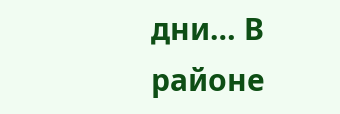дни… В районе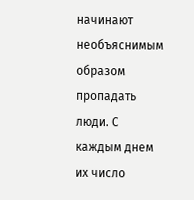начинают необъяснимым образом пропадать люди. С каждым днем их число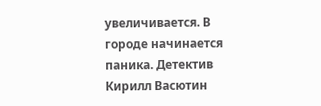увеличивается. В городе начинается паника. Детектив Кирилл Васютин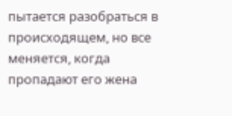пытается разобраться в происходящем, но все меняется, когда пропадают его жена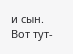и сын. Вот тут-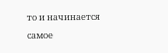то и начинается самое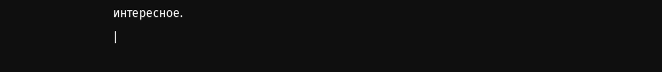интересное.
|